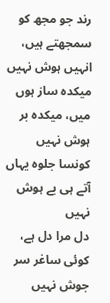رند جو مجھ کو سمجھتے ہیں، انہیں ہوش نہیں
میکدہ ساز ہوں میں، میکدہ بر ہوش نہیں
کونسا جلوہ یہاں آتے ہی بے ہوش نہیں
دل مرا دل ہے، کوئی ساغر سر جوش نہیں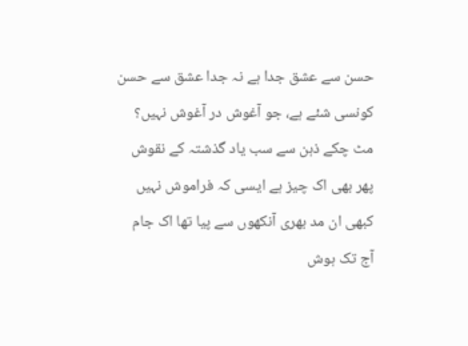حسن سے عشق جدا ہے نہ جدا عشق سے حسن
کونسی شئے ہے، جو آغوش در آغوش نہیں؟
مٹ چکے ذہن سے سب یاد گذشتہ کے نقوش
پھر بھی اک چیز ہے ایسی کہ فراموش نہیں
کبھی ان مد بھری آنکھوں سے پیا تھا اک جام
آج تک ہوش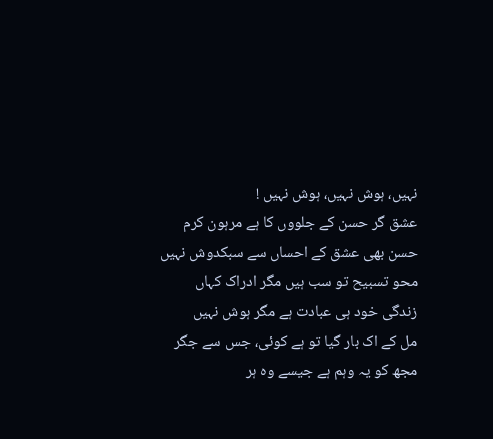نہیں، ہوش نہیں، ہوش نہیں !
عشق گر حسن کے جلووں کا ہے مرہون کرم
حسن بھی عشق کے احساں سے سبکدوش نہیں
محو تسبیح تو سب ہیں مگر ادراک کہاں
زندگی خود ہی عبادت ہے مگر ہوش نہیں
مل کے اک بار گیا تو ہے کوئی، جس سے جگر
مجھ کو یہ وہم ہے جیسے وہ ہر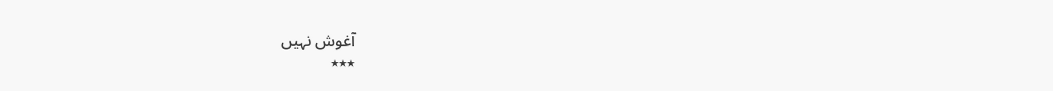آغوش نہیں
٭٭٭